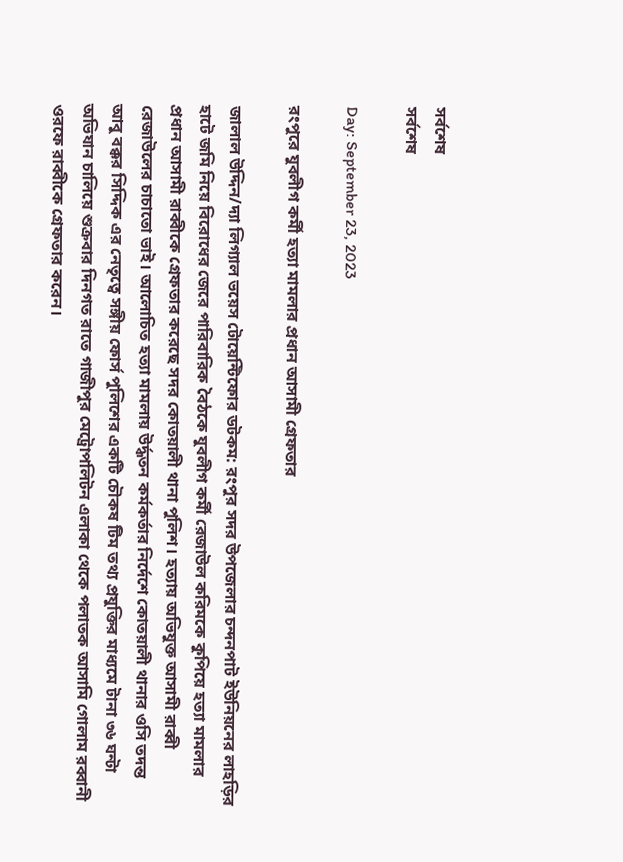সর্বশেষ
সর্বশেষ

Day: September 23, 2023

রংপুরে যুবলীগ কর্মী হত্যা মামলার প্রধান আসামী গ্রেফতার

জালাল উদ্দিন/দ্যা লিগ্যাল ভয়েস টোয়েন্টিফোর ডটকম: রংপুর সদর উপজেলার চন্দনপাট ইউনিয়নের লাহড়ির হাটে জমি নিয়ে বিরোধের জেরে পারিবারিক বৈঠকে যুবলীগ কর্মী রেজাউল করিমকে কুপিয়ে হত্যা মামলার প্রধান আসামী রাব্বীকে গ্রেফতার করেছে সদর কোতয়ালী থানা পুলিশ। হত্যায় অভিযুক্ত আসামী রাব্বী রেজাউলের চাচাতো ভাই। আলোচিত হত্যা মামলায় উর্দ্ধতন কর্মকর্তার নির্দেশে কোতয়ালী থানার ওসি তদন্ত আবু বক্কর সিদ্দিক এর নেতৃত্বে সঙ্গীয় ফোর্স পুলিশের একটি চৌকষ টিম তথ্য প্রযুক্তির মাধ্যমে টানা ৩৬ ঘন্টা অভিযান চালিয়ে শুক্রবার দিনগত রাতে গাজীপুর মেট্রোপলিটন এলাকা থেকে পলাতক আসামি গোলাম রব্বানী ওরফে রাব্বীকে গ্রেফতার করেন।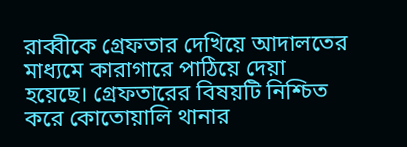রাব্বীকে গ্রেফতার দেখিয়ে আদালতের মাধ্যমে কারাগারে পাঠিয়ে দেয়া হয়েছে। গ্রেফতারের বিষয়টি নিশ্চিত করে কোতোয়ালি থানার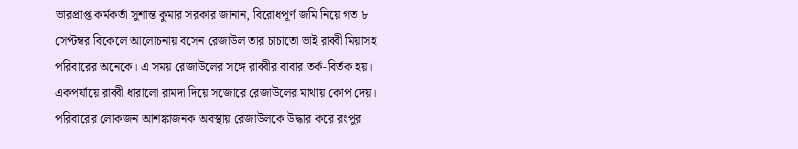ভারপ্রাপ্ত কর্মকর্তা সুশান্ত কুমার সরকার জানান, বিরোধপূর্ণ জমি নিয়ে গত ৮ সেপ্টম্বর বিকেলে আলোচনায় বসেন রেজাউল তার চাচাতো ভাই রাব্বী মিয়াসহ পরিবারের অনেকে। এ সময় রেজাউলের সঙ্গে রাব্বীর বাবার তর্ক-বির্তক হয়। একপর্যায়ে রাব্বী ধারালো রামদা দিয়ে সজোরে রেজাউলের মাথায় কোপ দেয়। পরিবারের লোকজন আশঙ্কাজনক অবস্থায় রেজাউলকে উদ্ধার করে রংপুর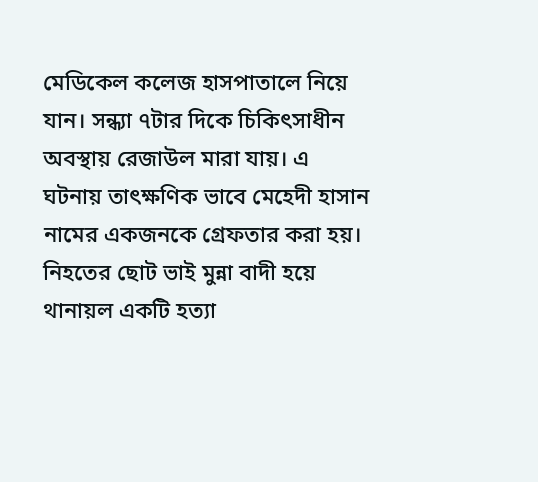মেডিকেল কলেজ হাসপাতালে নিয়ে যান। সন্ধ্যা ৭টার দিকে চিকিৎসাধীন অবস্থায় রেজাউল মারা যায়। এ ঘটনায় তাৎক্ষণিক ভাবে মেহেদী হাসান নামের একজনকে গ্রেফতার করা হয়। নিহতের ছোট ভাই মুন্না বাদী হয়ে থানায়ল একটি হত্যা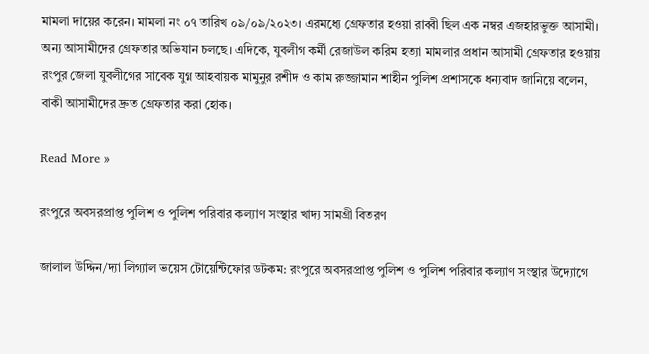মামলা দায়ের করেন। মামলা নং ০৭ তারিখ ০৯/০৯/২০২৩। এরমধ্যে গ্রেফতার হওয়া রাব্বী ছিল এক নম্বর এজহারভুক্ত আসামী। অন্য আসামীদের গ্রেফতার অভিযান চলছে। এদিকে, যুবলীগ কর্মী রেজাউল করিম হত্যা মামলার প্রধান আসামী গ্রেফতার হওয়ায় রংপুর জেলা যুবলীগের সাবেক যুগ্ন আহবায়ক মামুনুর রশীদ ও কাম রুজ্জামান শাহীন পুলিশ প্রশাসকে ধন্যবাদ জানিয়ে বলেন, বাকী আসামীদের দ্রুত গ্রেফতার করা হোক।

Read More »

রংপুরে অবসরপ্রাপ্ত পুলিশ ও পুলিশ পরিবার কল্যাণ সংস্থার খাদ্য সামগ্রী বিতরণ

জালাল উদ্দিন/দ্যা লিগ্যাল ভয়েস টোয়েন্টিফোর ডটকম: রংপুরে অবসরপ্রাপ্ত পুলিশ ও পুলিশ পরিবার কল্যাণ সংস্থার উদ্যোগে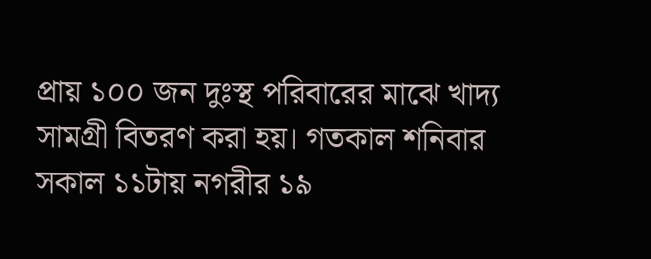প্রায় ১০০ জন দুঃস্থ পরিবারের মাঝে খাদ্য সামগ্রী বিতরণ করা হয়। গতকাল শনিবার সকাল ১১টায় নগরীর ১৯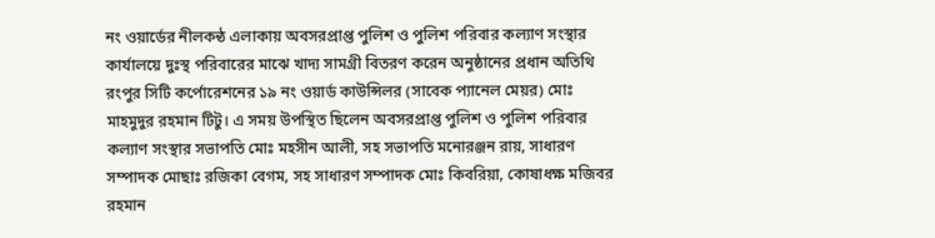নং ওয়ার্ডের নীলকন্ঠ এলাকায় অবসরপ্রাপ্ত পুলিশ ও পুলিশ পরিবার কল্যাণ সংস্থার কার্যালয়ে দুঃস্থ পরিবারের মাঝে খাদ্য সামগ্রী বিতরণ করেন অনুষ্ঠানের প্রধান অতিথি রংপুর সিটি কর্পোরেশনের ১৯ নং ওয়ার্ড কাউন্সিলর (সাবেক প্যানেল মেয়র) মোঃ মাহমুদুর রহমান টিটু। এ সময় উপস্থিত ছিলেন অবসরপ্রাপ্ত পুলিশ ও পুলিশ পরিবার কল্যাণ সংস্থার সভাপতি মোঃ মহসীন আলী, সহ সভাপতি মনোরঞ্জন রায়, সাধারণ সম্পাদক মোছাঃ রজিকা বেগম, সহ সাধারণ সম্পাদক মোঃ কিবরিয়া, কোষাধক্ষ মজিবর রহমান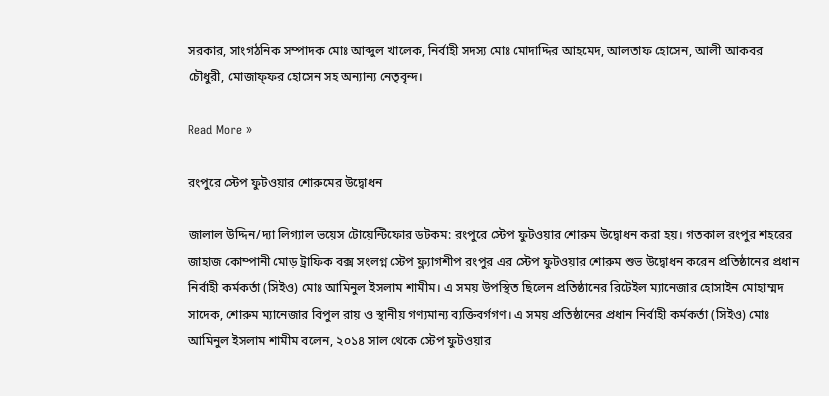সরকার, সাংগঠনিক সম্পাদক মোঃ আব্দুল খালেক, নির্বাহী সদস্য মোঃ মোদাদ্দির আহমেদ, আলতাফ হোসেন, আলী আকবর চৌধুরী, মোজাফ্ফর হোসেন সহ অন্যান্য নেতৃবৃন্দ।

Read More »

রংপুরে স্টেপ ফুটওয়ার শোরুমের উদ্বোধন

জালাল উদ্দিন/দ্যা লিগ্যাল ভয়েস টোয়েন্টিফোর ডটকম: রংপুরে স্টেপ ফুটওয়ার শোরুম উদ্বোধন করা হয়। গতকাল রংপুর শহরের জাহাজ কোম্পানী মোড় ট্রাফিক বক্স সংলগ্ন স্টেপ ফ্ল্যাগশীপ রংপুর এর স্টেপ ফুটওয়ার শোরুম শুভ উদ্বোধন করেন প্রতিষ্ঠানের প্রধান নির্বাহী কর্মকর্তা (সিইও) মোঃ আমিনুল ইসলাম শামীম। এ সময় উপস্থিত ছিলেন প্রতিষ্ঠানের রিটেইল ম্যানেজার হোসাইন মোহাম্মদ সাদেক, শোরুম ম্যানেজার বিপুল রায় ও স্থানীয় গণ্যমান্য ব্যক্তিবর্গগণ। এ সময় প্রতিষ্ঠানের প্রধান নির্বাহী কর্মকর্তা (সিইও) মোঃ আমিনুল ইসলাম শামীম বলেন, ২০১৪ সাল থেকে স্টেপ ফুটওয়ার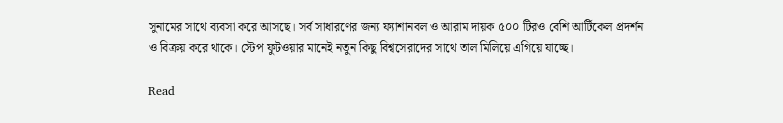সুনামের সাথে ব্যবসা করে আসছে। সর্ব সাধারণের জন্য ফ্যাশানবল ও আরাম দায়ক ৫০০ টিরও বেশি আর্টিকেল প্রদর্শন ও বিক্রয় করে থাকে। স্টেপ ফুটওয়ার মানেই নতুন কিছু বিশ্বসেরাদের সাথে তাল মিলিয়ে এগিয়ে যাচ্ছে।

Read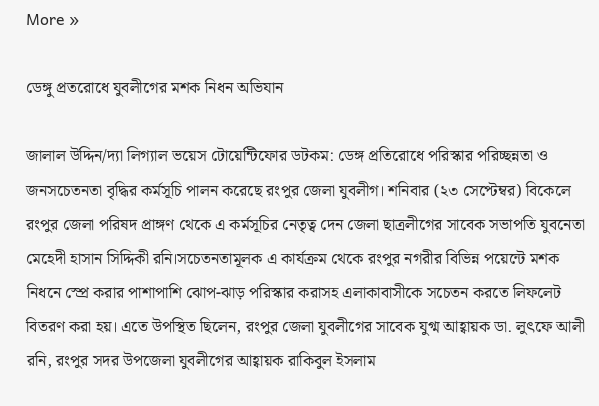More »

ডেঙ্গু প্রতরোধে যুবলীগের মশক নিধন অভিযান

জালাল উদ্দিন/দ্যা লিগ্যাল ভয়েস টোয়েন্টিফোর ডটকম: ডেঙ্গ প্রতিরোধে পরিস্কার পরিচ্ছন্নতা ও জনসচেতনতা বৃদ্ধির কর্মসূচি পালন করেছে রংপুর জেলা যুবলীগ। শনিবার (২৩ সেপ্টেম্বর) বিকেলে রংপুর জেলা পরিষদ প্রাঙ্গণ থেকে এ কর্মসূচির নেতৃত্ব দেন জেলা ছাত্রলীগের সাবেক সভাপতি যুবনেতা মেহেদী হাসান সিদ্দিকী রনি।সচেতনতামূলক এ কার্যক্রম থেকে রংপুর নগরীর বিভিন্ন পয়েন্টে মশক নিধনে স্প্রে করার পাশাপাশি ঝোপ-ঝাড় পরিস্কার করাসহ এলাকাবাসীকে সচেতন করতে লিফলেট বিতরণ করা হয়। এতে উপস্থিত ছিলেন, রংপুর জেলা যুবলীগের সাবেক যুগ্ম আহ্বায়ক ডা. লুৎফে আলী রনি, রংপুর সদর উপজেলা যুবলীগের আহ্বায়ক রাকিবুল ইসলাম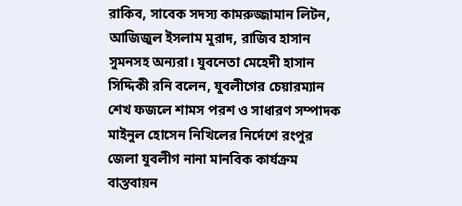রাকিব, সাবেক সদস্য কামরুজ্জামান লিটন, আজিজুল ইসলাম মুরাদ, রাজিব হাসান সুমনসহ অন্যরা। যুবনেতা মেহেদী হাসান সিদ্দিকী রনি বলেন, যুবলীগের চেয়ারম্যান শেখ ফজলে শামস পরশ ও সাধারণ সম্পাদক মাইনুল হোসেন নিখিলের নির্দেশে রংপুর জেলা যুবলীগ নানা মানবিক কার্যক্রম বাস্তবায়ন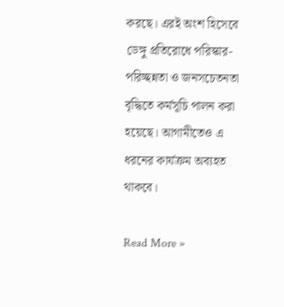করছে। এরই অংশ হিসেবে ডেঙ্গু প্রতিরোধে পরিস্কার-পরিচ্ছন্নতা ও জনসচেতনতা বৃদ্ধিতে কর্মসূচি পালন করা হয়েছে। আগামীতেও এ ধরনের কার্যক্রম অব্যহত থাকবে।

Read More »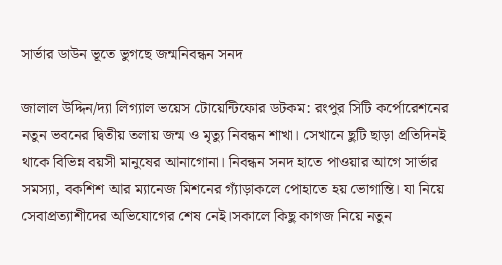সার্ভার ডাউন ভূতে ভুগছে জন্মনিবন্ধন সনদ

জালাল উদ্দিন/দ্যা লিগ্যাল ভয়েস টোয়েন্টিফোর ডটকম: রংপুর সিটি কর্পোরেশনের নতুন ভবনের দ্বিতীয় তলায় জন্ম ও মৃত্যু নিবন্ধন শাখা। সেখানে ছুটি ছাড়া প্রতিদিনই থাকে বিভিন্ন বয়সী মানুষের আনাগোনা। নিবন্ধন সনদ হাতে পাওয়ার আগে সার্ভার সমস্যা, বকশিশ আর ম্যানেজ মিশনের গ্যাঁড়াকলে পোহাতে হয় ভোগান্তি। যা নিয়ে সেবাপ্রত্যাশীদের অভিযোগের শেষ নেই।সকালে কিছু কাগজ নিয়ে নতুন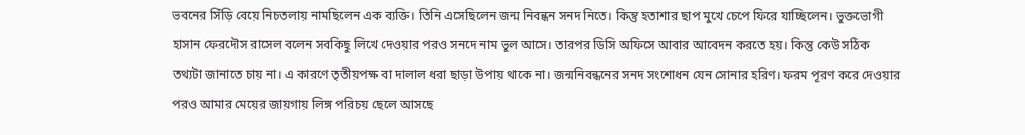ভবনের সিঁড়ি বেয়ে নিচতলায় নামছিলেন এক ব্যক্তি। তিনি এসেছিলেন জন্ম নিবন্ধন সনদ নিতে। কিন্তু হতাশার ছাপ মুখে চেপে ফিরে যাচ্ছিলেন। ভুক্তভোগী হাসান ফেরদৌস রাসেল বলেন সবকিছু লিখে দেওয়ার পরও সনদে নাম ভুল আসে। তারপর ডিসি অফিসে আবার আবেদন করতে হয়। কিন্তু কেউ সঠিক তথ্যটা জানাতে চায় না। এ কারণে তৃতীয়পক্ষ বা দালাল ধরা ছাড়া উপায় থাকে না। জন্মনিবন্ধনের সনদ সংশোধন যেন সোনার হরিণ। ফরম পূরণ করে দেওয়ার পরও আমার মেয়ের জায়গায় লিঙ্গ পরিচয় ছেলে আসছে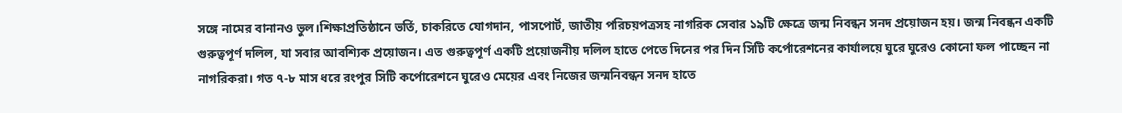সঙ্গে নামের বানানও ভুল।শিক্ষাপ্রতিষ্ঠানে ভর্তি, চাকরিতে যোগদান, পাসপোর্ট, জাতীয় পরিচয়পত্রসহ নাগরিক সেবার ১৯টি ক্ষেত্রে জন্ম নিবন্ধন সনদ প্রয়োজন হয়। জন্ম নিবন্ধন একটি গুরুত্বপূর্ণ দলিল, যা সবার আবশ্যিক প্রয়োজন। এত গুরুত্বপূর্ণ একটি প্রয়োজনীয় দলিল হাতে পেতে দিনের পর দিন সিটি কর্পোরেশনের কার্যালয়ে ঘুরে ঘুরেও কোনো ফল পাচ্ছেন না নাগরিকরা। গত ৭-৮ মাস ধরে রংপুর সিটি কর্পোরেশনে ঘুরেও মেয়ের এবং নিজের জন্মনিবন্ধন সনদ হাতে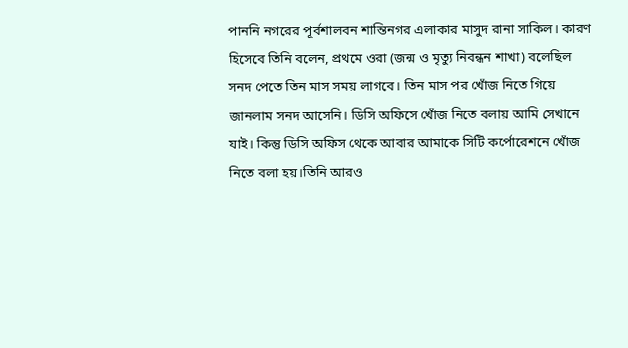পাননি নগরের পূর্বশালবন শান্তিনগর এলাকার মাসুদ রানা সাকিল। কারণ হিসেবে তিনি বলেন, প্রথমে ওরা (জন্ম ও মৃত্যু নিবন্ধন শাখা) বলেছিল সনদ পেতে তিন মাস সময় লাগবে। তিন মাস পর খোঁজ নিতে গিয়ে জানলাম সনদ আসেনি। ডিসি অফিসে খোঁজ নিতে বলায় আমি সেখানে যাই। কিন্তু ডিসি অফিস থেকে আবার আমাকে সিটি কর্পোরেশনে খোঁজ নিতে বলা হয়।তিনি আরও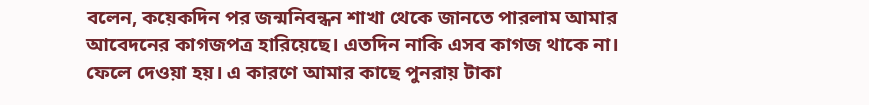বলেন, কয়েকদিন পর জন্মনিবন্ধন শাখা থেকে জানতে পারলাম আমার আবেদনের কাগজপত্র হারিয়েছে। এতদিন নাকি এসব কাগজ থাকে না। ফেলে দেওয়া হয়। এ কারণে আমার কাছে পুনরায় টাকা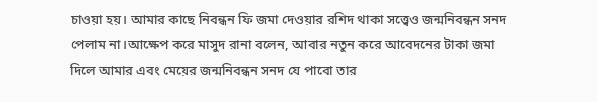চাওয়া হয়। আমার কাছে নিবন্ধন ফি জমা দেওয়ার রশিদ থাকা সত্ত্বেও জন্মনিবন্ধন সনদ পেলাম না।আক্ষেপ করে মাসুদ রানা বলেন, আবার নতুন করে আবেদনের টাকা জমা দিলে আমার এবং মেয়ের জন্মনিবন্ধন সনদ যে পাবো তার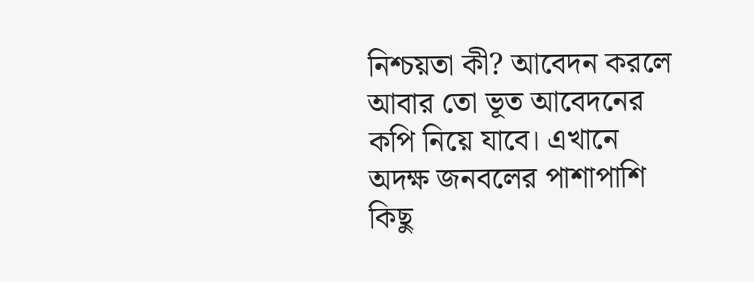নিশ্চয়তা কী? আবেদন করলে আবার তো ভূত আবেদনের কপি নিয়ে যাবে। এখানে অদক্ষ জনবলের পাশাপাশি কিছু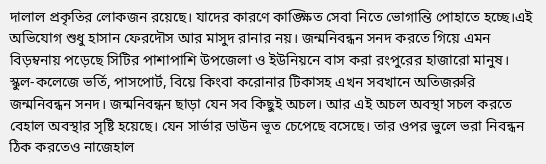দালাল প্রকৃতির লোকজন রয়েছে। যাদের কারণে কাঙ্ক্ষিত সেবা নিতে ভোগান্তি পোহাতে হচ্ছে।এই অভিযোগ শুধু হাসান ফেরদৌস আর মাসুদ রানার নয়। জন্মনিবন্ধন সনদ করতে গিয়ে এমন বিড়ম্বনায় পড়েছে সিটির পাশাপাশি উপজেলা ও ইউনিয়নে বাস করা রংপুরের হাজারো মানুষ। স্কুল-কলেজে ভর্তি, পাসপোর্ট, বিয়ে কিংবা করোনার টিকাসহ এখন সবখানে অতিজরুরি জন্মনিবন্ধন সনদ। জন্মনিবন্ধন ছাড়া যেন সব কিছুই অচল। আর এই অচল অবস্থা সচল করতে বেহাল অবস্থার সৃষ্টি হয়েছে। যেন সার্ভার ডাউন ভূত চেপেছে বসেছে। তার ওপর ভুলে ভরা নিবন্ধন ঠিক করতেও নাজেহাল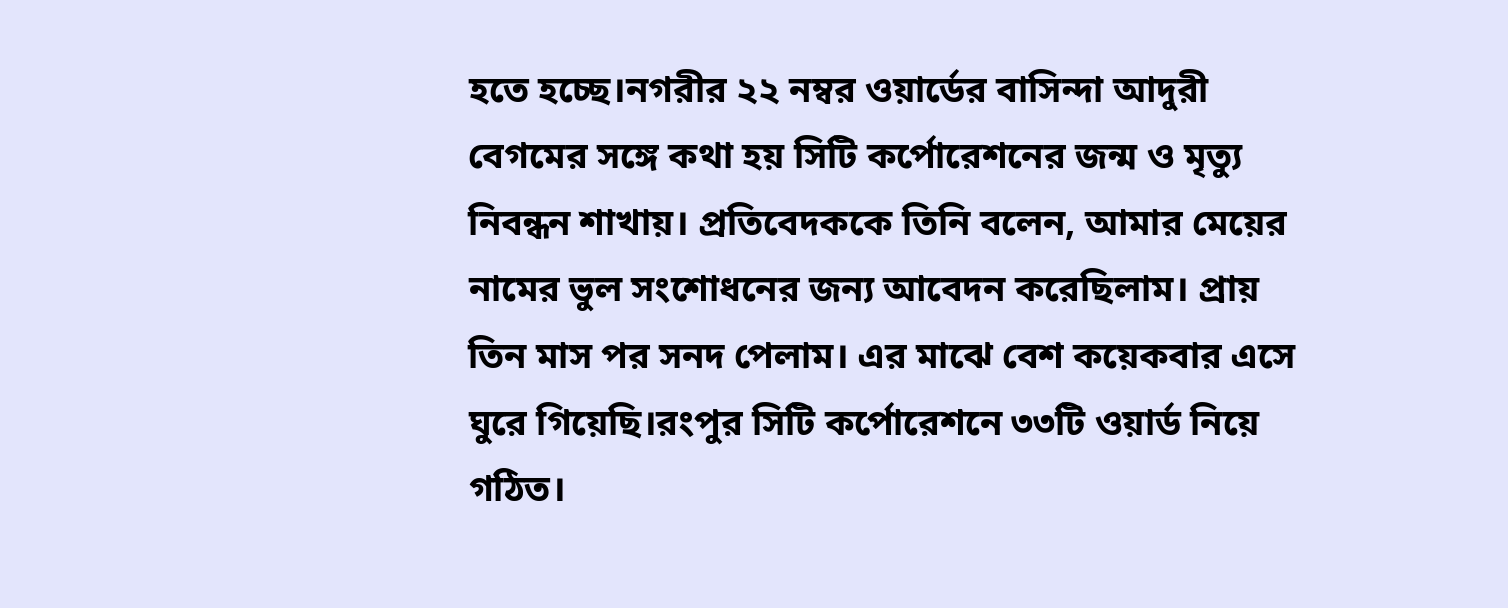হতে হচ্ছে।নগরীর ২২ নম্বর ওয়ার্ডের বাসিন্দা আদুরী বেগমের সঙ্গে কথা হয় সিটি কর্পোরেশনের জন্ম ও মৃত্যু নিবন্ধন শাখায়। প্রতিবেদককে তিনি বলেন, আমার মেয়ের নামের ভুল সংশোধনের জন্য আবেদন করেছিলাম। প্রায় তিন মাস পর সনদ পেলাম। এর মাঝে বেশ কয়েকবার এসে ঘুরে গিয়েছি।রংপুর সিটি কর্পোরেশনে ৩৩টি ওয়ার্ড নিয়ে গঠিত।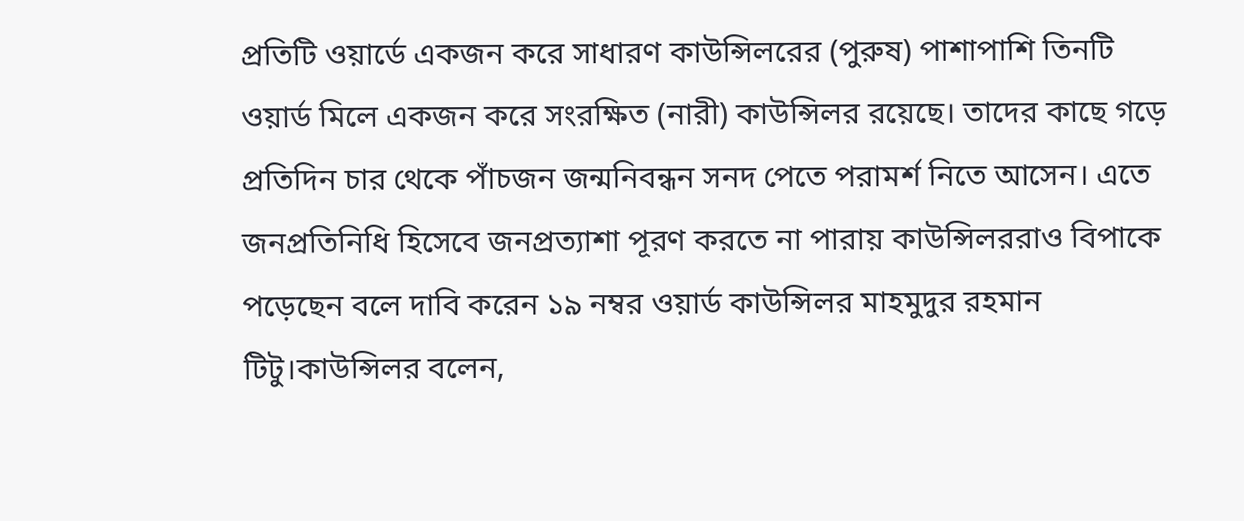প্রতিটি ওয়ার্ডে একজন করে সাধারণ কাউন্সিলরের (পুরুষ) পাশাপাশি তিনটি ওয়ার্ড মিলে একজন করে সংরক্ষিত (নারী) কাউন্সিলর রয়েছে। তাদের কাছে গড়ে প্রতিদিন চার থেকে পাঁচজন জন্মনিবন্ধন সনদ পেতে পরামর্শ নিতে আসেন। এতে জনপ্রতিনিধি হিসেবে জনপ্রত্যাশা পূরণ করতে না পারায় কাউন্সিলররাও বিপাকে পড়েছেন বলে দাবি করেন ১৯ নম্বর ওয়ার্ড কাউন্সিলর মাহমুদুর রহমান টিটু।কাউন্সিলর বলেন,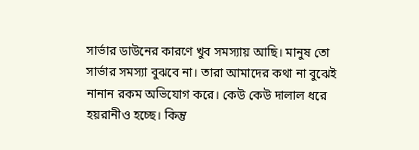সার্ভার ডাউনের কারণে খুব সমস্যায় আছি। মানুষ তো সার্ভার সমস্যা বুঝবে না। তারা আমাদের কথা না বুঝেই নানান রকম অভিযোগ করে। কেউ কেউ দালাল ধরে হয়রানীও হচ্ছে। কিন্তু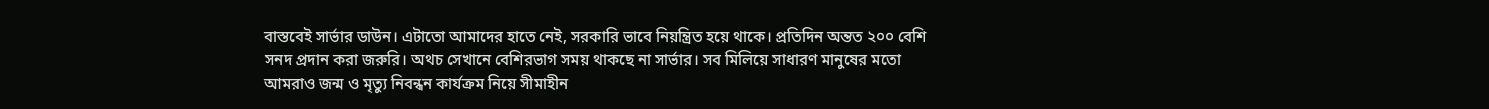বাস্তবেই সার্ভার ডাউন। এটাতো আমাদের হাতে নেই, সরকারি ভাবে নিয়ন্ত্রিত হয়ে থাকে। প্রতিদিন অন্তত ২০০ বেশি সনদ প্রদান করা জরুরি। অথচ সেখানে বেশিরভাগ সময় থাকছে না সার্ভার। সব মিলিয়ে সাধারণ মানুষের মতো আমরাও জন্ম ও মৃত্যু নিবন্ধন কার্যক্রম নিয়ে সীমাহীন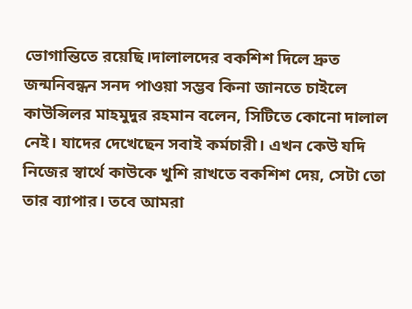ভোগান্তিতে রয়েছি।দালালদের বকশিশ দিলে দ্রুত জন্মনিবন্ধন সনদ পাওয়া সম্ভব কিনা জানতে চাইলে কাউন্সিলর মাহমুদুর রহমান বলেন, সিটিতে কোনো দালাল নেই। যাদের দেখেছেন সবাই কর্মচারী। এখন কেউ যদি নিজের স্বার্থে কাউকে খুশি রাখতে বকশিশ দেয়, সেটা তো তার ব্যাপার। তবে আমরা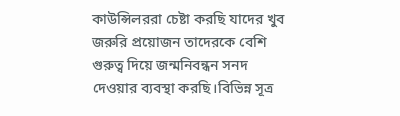কাউন্সিলররা চেষ্টা করছি যাদের খুব জরুরি প্রয়োজন তাদেরকে বেশি গুরুত্ব দিয়ে জন্মনিবন্ধন সনদ দেওয়ার ব্যবস্থা করছি।বিভিন্ন সূত্র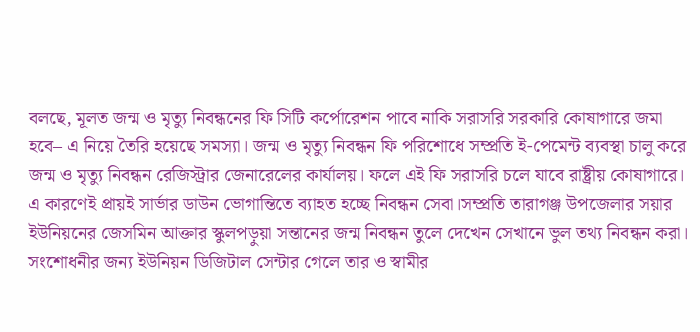বলছে, মূলত জন্ম ও মৃত্যু নিবন্ধনের ফি সিটি কর্পোরেশন পাবে নাকি সরাসরি সরকারি কোষাগারে জমা হবে– এ নিয়ে তৈরি হয়েছে সমস্যা। জন্ম ও মৃত্যু নিবন্ধন ফি পরিশোধে সম্প্রতি ই-পেমেন্ট ব্যবস্থা চালু করে জন্ম ও মৃত্যু নিবন্ধন রেজিস্ট্রার জেনারেলের কার্যালয়। ফলে এই ফি সরাসরি চলে যাবে রাষ্ট্রীয় কোষাগারে। এ কারণেই প্রায়ই সার্ভার ডাউন ভোগান্তিতে ব্যাহত হচ্ছে নিবন্ধন সেবা।সম্প্রতি তারাগঞ্জ উপজেলার সয়ার ইউনিয়নের জেসমিন আক্তার স্কুলপড়ুয়া সন্তানের জন্ম নিবন্ধন তুলে দেখেন সেখানে ভুল তথ্য নিবন্ধন করা। সংশোধনীর জন্য ইউনিয়ন ডিজিটাল সেন্টার গেলে তার ও স্বামীর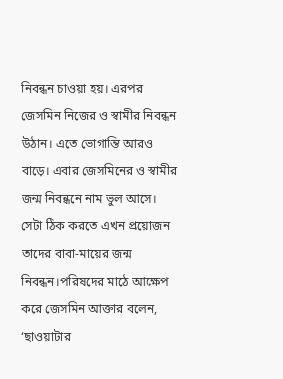নিবন্ধন চাওয়া হয়। এরপর জেসমিন নিজের ও স্বামীর নিবন্ধন উঠান। এতে ভোগান্তি আরও বাড়ে। এবার জেসমিনের ও স্বামীর জন্ম নিবন্ধনে নাম ভুল আসে। সেটা ঠিক করতে এখন প্রয়োজন তাদের বাবা-মায়ের জন্ম নিবন্ধন।পরিষদের মাঠে আক্ষেপ করে জেসমিন আক্তার বলেন, ‘ছাওয়াটার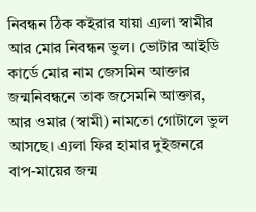নিবন্ধন ঠিক কইরার যায়া এ্যলা স্বামীর আর মোর নিবন্ধন ভুল। ভোটার আইডি কার্ডে মোর নাম জেসমিন আক্তার জন্মনিবন্ধনে তাক জসেমনি আক্তার, আর ওমার (স্বামী) নামতো গোটালে ভুল আসছে। এ্যলা ফির হামার দুইজনরে বাপ-মায়ের জন্ম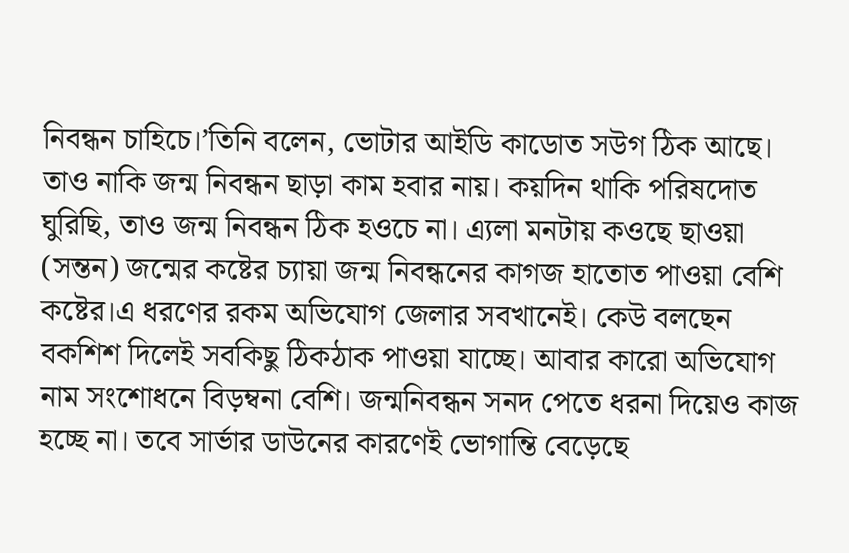নিবন্ধন চাহিচে।’তিনি বলেন, ভোটার আইডি কাডোত সউগ ঠিক আছে। তাও নাকি জন্ম নিবন্ধন ছাড়া কাম হবার নায়। কয়দিন থাকি পরিষদোত ঘুরিছি, তাও জন্ম নিবন্ধন ঠিক হওচে না। এ্যলা মনটায় কওছে ছাওয়া (সন্তন) জন্মের কষ্টের চ্যায়া জন্ম নিবন্ধনের কাগজ হাতোত পাওয়া বেশি কষ্টের।এ ধরণের রকম অভিযোগ জেলার সবখানেই। কেউ বলছেন বকশিশ দিলেই সবকিছু ঠিকঠাক পাওয়া যাচ্ছে। আবার কারো অভিযোগ নাম সংশোধনে বিড়ম্বনা বেশি। জন্মনিবন্ধন সনদ পেতে ধরনা দিয়েও কাজ হচ্ছে না। তবে সার্ভার ডাউনের কারণেই ভোগান্তি বেড়েছে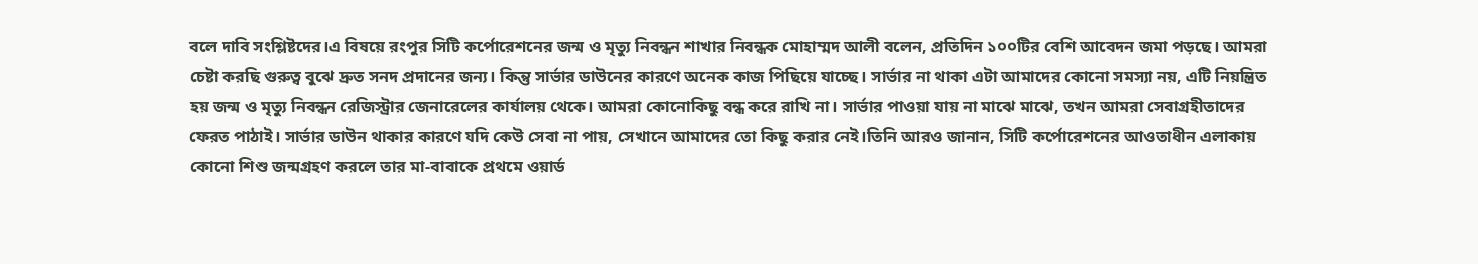বলে দাবি সংশ্লিষ্টদের।এ বিষয়ে রংপুর সিটি কর্পোরেশনের জন্ম ও মৃত্যু নিবন্ধন শাখার নিবন্ধক মোহাম্মদ আলী বলেন, প্রতিদিন ১০০টির বেশি আবেদন জমা পড়ছে। আমরা চেষ্টা করছি গুরুত্ব বুঝে দ্রুত সনদ প্রদানের জন্য। কিন্তু সার্ভার ডাউনের কারণে অনেক কাজ পিছিয়ে যাচ্ছে। সার্ভার না থাকা এটা আমাদের কোনো সমস্যা নয়, এটি নিয়ন্ত্রিত হয় জন্ম ও মৃত্যু নিবন্ধন রেজিস্ট্রার জেনারেলের কার্যালয় থেকে। আমরা কোনোকিছু বন্ধ করে রাখি না। সার্ভার পাওয়া যায় না মাঝে মাঝে, তখন আমরা সেবাগ্রহীতাদের ফেরত পাঠাই। সার্ভার ডাউন থাকার কারণে যদি কেউ সেবা না পায়, সেখানে আমাদের তো কিছু করার নেই।তিনি আরও জানান, সিটি কর্পোরেশনের আওতাধীন এলাকায় কোনো শিশু জন্মগ্রহণ করলে তার মা-বাবাকে প্রথমে ওয়ার্ড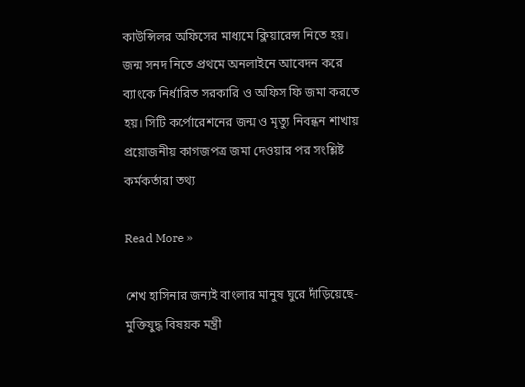কাউন্সিলর অফিসের মাধ্যমে ক্লিয়ারেন্স নিতে হয়। জন্ম সনদ নিতে প্রথমে অনলাইনে আবেদন করে ব্যাংকে নির্ধারিত সরকারি ও অফিস ফি জমা করতে হয়। সিটি কর্পোরেশনের জন্ম ও মৃত্যু নিবন্ধন শাখায় প্রয়োজনীয় কাগজপত্র জমা দেওয়ার পর সংশ্লিষ্ট কর্মকর্তারা তথ্য

Read More »

শেখ হাসিনার জন্যই বাংলার মানুষ ঘুরে দাঁড়িয়েছে- মুক্তিযুদ্ধ বিষয়ক মন্ত্রী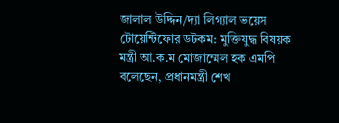জালাল উদ্দিন/দ্যা লিগ্যাল ভয়েস টোয়েন্টিফোর ডটকম: মুক্তিযুদ্ধ বিষয়ক মন্ত্রী আ.ক.ম মোজাম্মেল হক এমপি বলেছেন, প্রধানমন্ত্রী শেখ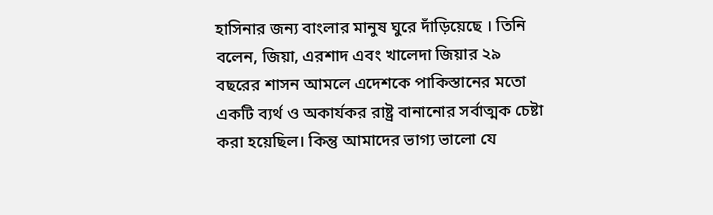হাসিনার জন্য বাংলার মানুষ ঘুরে দাঁড়িয়েছে । তিনি বলেন, জিয়া, এরশাদ এবং খালেদা জিয়ার ২৯ বছরের শাসন আমলে এদেশকে পাকিস্তানের মতো একটি ব্যর্থ ও অকার্যকর রাষ্ট্র বানানোর সর্বাত্মক চেষ্টা করা হয়েছিল। কিন্তু আমাদের ভাগ্য ভালো যে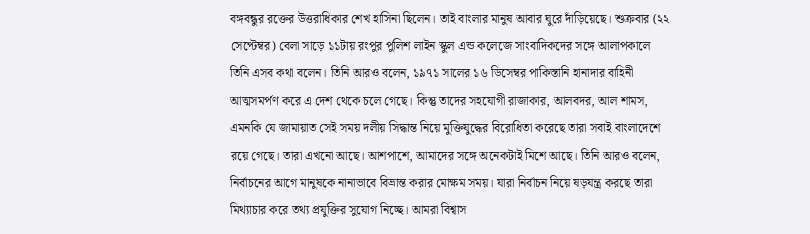বঙ্গবন্ধুর রক্তের উত্তরাধিকার শেখ হাসিনা ছিলেন। তাই বাংলার মানুষ আবার ঘুরে দাঁড়িয়েছে। শুক্রবার (২২ সেপ্টেম্বর) বেলা সাড়ে ১১টায় রংপুর পুলিশ লাইন স্কুল এন্ড কলেজে সাংবাদিকদের সঙ্গে আলাপকালে তিনি এসব কথা বলেন। তিনি আরও বলেন, ১৯৭১ সালের ১৬ ডিসেম্বর পাকিস্তানি হানাদার বাহিনী আত্মসমর্পণ করে এ দেশ থেকে চলে গেছে। কিন্তু তাদের সহযোগী রাজাকার, আলবদর, আল শামস, এমনকি যে জামায়াত সেই সময় দলীয় সিদ্ধান্ত নিয়ে মুক্তিযুদ্ধের বিরোধিতা করেছে তারা সবাই বাংলাদেশে রয়ে গেছে। তারা এখনো আছে। আশপাশে, আমাদের সঙ্গে অনেকটাই মিশে আছে। তিনি আরও বলেন, নির্বাচনের আগে মানুষকে নানাভাবে বিভ্রান্ত করার মোক্ষম সময়। যারা নির্বাচন নিয়ে ষড়যন্ত্র করছে তারা মিথ্যাচার করে তথ্য প্রযুক্তির সুযোগ নিচ্ছে। আমরা বিশ্বাস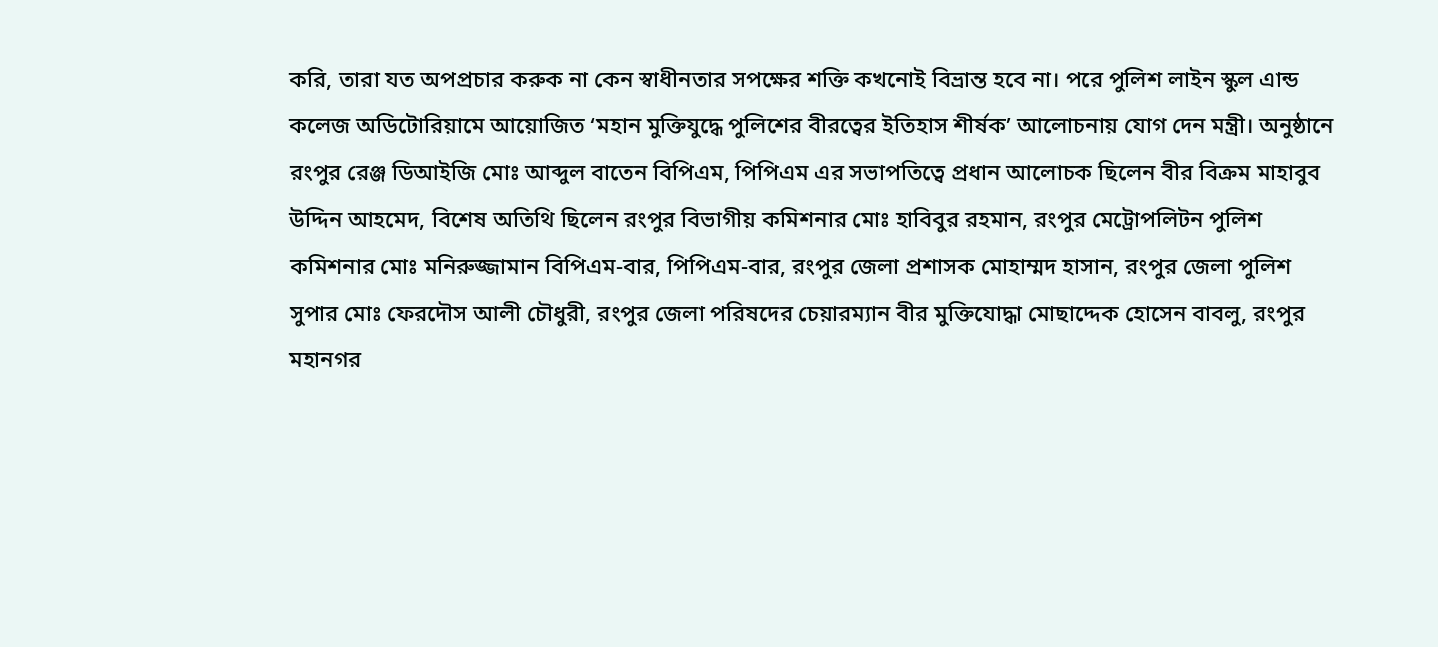করি, তারা যত অপপ্রচার করুক না কেন স্বাধীনতার সপক্ষের শক্তি কখনোই বিভ্রান্ত হবে না। পরে পুলিশ লাইন স্কুল এান্ড কলেজ অডিটোরিয়ামে আয়োজিত ‘মহান মুক্তিযুদ্ধে পুলিশের বীরত্বের ইতিহাস শীর্ষক’ আলোচনায় যোগ দেন মন্ত্রী। অনুষ্ঠানে রংপুর রেঞ্জ ডিআইজি মোঃ আব্দুল বাতেন বিপিএম, পিপিএম এর সভাপতিত্বে প্রধান আলোচক ছিলেন বীর বিক্রম মাহাবুব উদ্দিন আহমেদ, বিশেষ অতিথি ছিলেন রংপুর বিভাগীয় কমিশনার মোঃ হাবিবুর রহমান, রংপুর মেট্রোপলিটন পুলিশ কমিশনার মোঃ মনিরুজ্জামান বিপিএম-বার, পিপিএম-বার, রংপুর জেলা প্রশাসক মোহাম্মদ হাসান, রংপুর জেলা পুলিশ সুপার মোঃ ফেরদৌস আলী চৌধুরী, রংপুর জেলা পরিষদের চেয়ারম্যান বীর মুক্তিযোদ্ধা মোছাদ্দেক হোসেন বাবলু, রংপুর মহানগর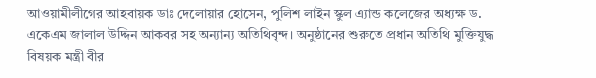আওয়ামীলীগের আহবায়ক ডাঃ দেলোয়ার হোসেন, পুলিশ লাইন স্কুল এ্যান্ড কলেজের অধ্যক্ষ ড. একেএম জালাল উদ্দিন আকবর সহ অন্যান্য অতিথিবৃন্দ। অনুষ্ঠানের শুরুতে প্রধান অতিথি মুক্তিযুদ্ধ বিষয়ক মন্ত্রী বীর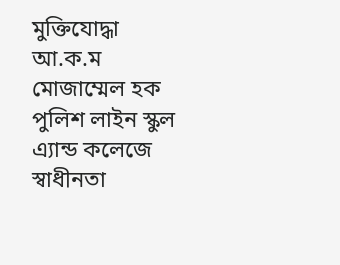মুক্তিযোদ্ধা আ.ক.ম মোজাম্মেল হক পুলিশ লাইন স্কুল এ্যান্ড কলেজে স্বাধীনতা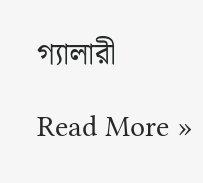গ্যালারী

Read More »